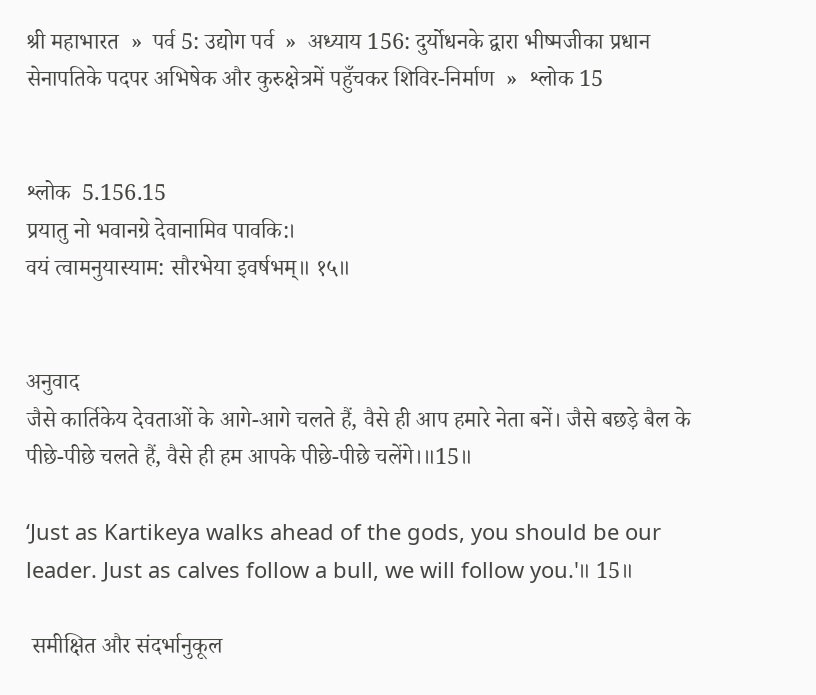श्री महाभारत  »  पर्व 5: उद्योग पर्व  »  अध्याय 156: दुर्योधनके द्वारा भीष्मजीका प्रधान सेनापतिके पदपर अभिषेक और कुरुक्षेत्रमें पहुँचकर शिविर-निर्माण  »  श्लोक 15


श्लोक  5.156.15
प्रयातु नो भवानग्रे देवानामिव पावकि:।
वयं त्वामनुयास्याम: सौरभेया इवर्षभम्॥ १५॥


अनुवाद
जैसे कार्तिकेय देवताओं के आगे-आगे चलते हैं, वैसे ही आप हमारे नेता बनें। जैसे बछड़े बैल के पीछे-पीछे चलते हैं, वैसे ही हम आपके पीछे-पीछे चलेंगे।॥15॥

‘Just as Kartikeya walks ahead of the gods, you should be our leader. Just as calves follow a bull, we will follow you.'॥ 15॥

 समीक्षित और संदर्भानुकूल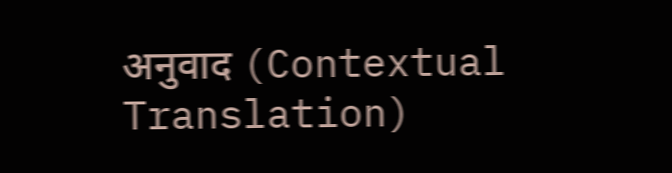अनुवाद (Contextual Translation)